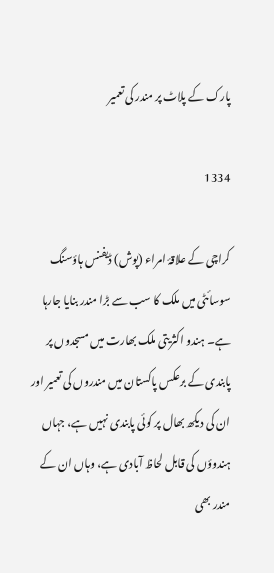پارک کے پلاٹ پر مندر کی تعمیر

1334

کراچی کے علاقۂ امراء (پوش) ڈیفنس ہاؤسنگ سوسائٹی میں ملک کا سب سے بڑا مندر بنایا جارہا ہے۔ ہندو اکثریتی ملک بھارت میں مسجدوں پر پابندی کے برعکس پاکستان میں مندروں کی تعمیر اور ان کی دیکھ بھال پر کوئی پابندی نہیں ہے، جہاں ہندوؤں کی قابل لحاظ آبادی ہے، وہاں ان کے مندر بھی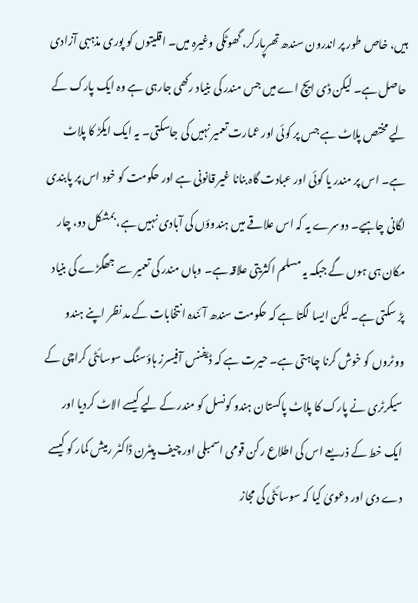ہیں، خاص طور پر اندرون سندھ تھرپارکر، گھوٹکی وغیرہ میں۔ اقلیتوں کو پوری مذہبی آزادی حاصل ہے۔ لیکن ڈی ایچ اے میں جس مندر کی بنیاد رکھی جارہی ہے وہ ایک پارک کے لیے مختص پلاٹ ہے جس پر کوئی اور عمارت تعمیر نہیں کی جاسکتی۔ یہ ایک ایکڑ کا پلاٹ ہے۔ اس پر مندر یا کوئی اور عبادت گاہ بنانا غیر قانونی ہے اور حکومت کو خود اس پر پابندی لگانی چاہیے۔ دوسرے یہ کہ اس علاقے میں ہندوؤں کی آبادی نہیں ہے، بمشکل دو، چار مکان ہی ہوں گے جبکہ یہ مسلم اکثریتی علاقہ ہے۔ وہاں مندر کی تعمیر سے جھگڑے کی بنیاد پڑ سکتی ہے۔ لیکن ایسا لگتا ہے کہ حکومت سندھ آئندہ انتخابات کے مد نظر اپنے ہندو ووٹروں کو خوش کرنا چاہتی ہے۔ حیرت ہے کہ ڈیفنس آفیسرز ہاؤسنگ سوسائٹی کراچی کے سیکرٹری نے پارک کا پلاٹ پاکستان ہندو کونسل کو مندر کے لیے کیسے الاٹ کردیا اور ایک خط کے ذریعے اس کی اطلاع رکن قومی اسمبلی اور چیف پیٹرن ڈاکٹر رمیش کمار کو کیسے دے دی اور دعویٰ کیا کہ سوسائٹی کی مجاز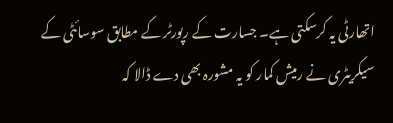اتھارٹی یہ کرسکتی ہے۔ جسارت کے رپورٹر کے مطابق سوسائٹی کے سیکریٹری نے رمیش کمار کو یہ مشورہ بھی دے ڈالا کہ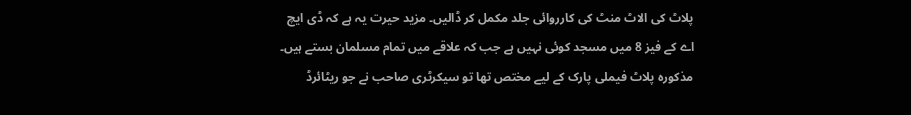پلاٹ کی الاٹ منٹ کی کارروائی جلد مکمل کر ڈالیں۔ مزید حیرت یہ ہے کہ ڈی ایچ اے کے فیز 8 میں مسجد کوئی نہیں ہے جب کہ علاقے میں تمام مسلمان بستے ہیں۔ مذکورہ پلاٹ فیملی پارک کے لیے مختص تھا تو سیکرٹری صاحب نے جو ریٹائرڈ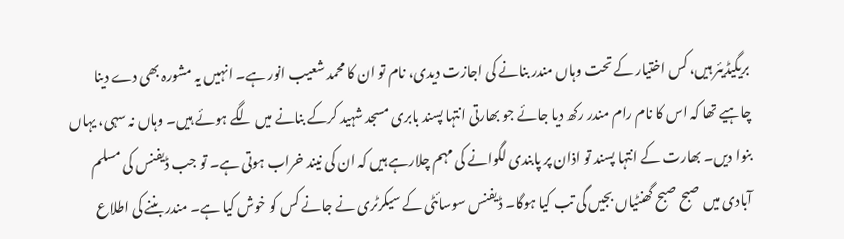بریگیڈیئر ہیں، کس اختیار کے تحت وہاں مندر بنانے کی اجازت دیدی، نام تو ان کا محمد شعیب انور ہے۔ انہیں یہ مشورہ بھی دے دینا چاہیے تھا کہ اس کا نام رام مندر رکھ دیا جائے جو بھارتی انتہا پسند بابری مسجد شہید کرکے بنانے میں لگے ہوئے ہیں۔ وہاں نہ سہی، یہاں بنوا دیں۔ بھارت کے انتہا پسند تو اذان پر پابندی لگوانے کی مہم چلارہے ہیں کہ ان کی نیند خراب ہوتی ہے۔ تو جب ڈیفنس کی مسلم آبادی میں صبح صبح گھنٹیاں بجیں گی تب کیا ہوگا۔ ڈیفنس سوسائٹی کے سیکرٹری نے جانے کس کو خوش کیا ہے۔ مندر بننے کی اطلاع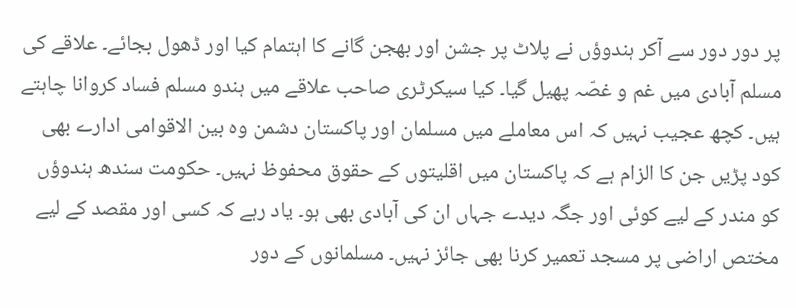پر دور دور سے آکر ہندوؤں نے پلاٹ پر جشن اور بھجن گانے کا اہتمام کیا اور ڈھول بجائے۔ علاقے کی مسلم آبادی میں غم و غصّہ پھیل گیا۔ کیا سیکرٹری صاحب علاقے میں ہندو مسلم فساد کروانا چاہتے ہیں۔ کچھ عجیب نہیں کہ اس معاملے میں مسلمان اور پاکستان دشمن وہ بین الاقوامی ادارے بھی کود پڑیں جن کا الزام ہے کہ پاکستان میں اقلیتوں کے حقوق محفوظ نہیں۔ حکومت سندھ ہندوؤں کو مندر کے لیے کوئی اور جگہ دیدے جہاں ان کی آبادی بھی ہو۔ یاد رہے کہ کسی اور مقصد کے لیے مختص اراضی پر مسجد تعمیر کرنا بھی جائز نہیں۔ مسلمانوں کے دور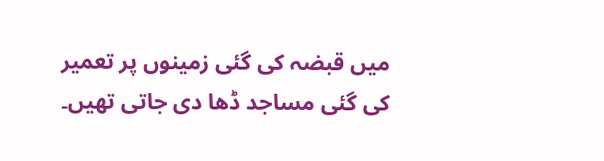میں قبضہ کی گئی زمینوں پر تعمیر کی گئی مساجد ڈھا دی جاتی تھیں۔